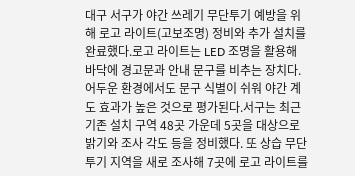대구 서구가 야간 쓰레기 무단투기 예방을 위해 로고 라이트(고보조명) 정비와 추가 설치를 완료했다.로고 라이트는 LED 조명을 활용해 바닥에 경고문과 안내 문구를 비추는 장치다. 어두운 환경에서도 문구 식별이 쉬워 야간 계도 효과가 높은 것으로 평가된다.서구는 최근 기존 설치 구역 48곳 가운데 5곳을 대상으로 밝기와 조사 각도 등을 정비했다. 또 상습 무단투기 지역을 새로 조사해 7곳에 로고 라이트를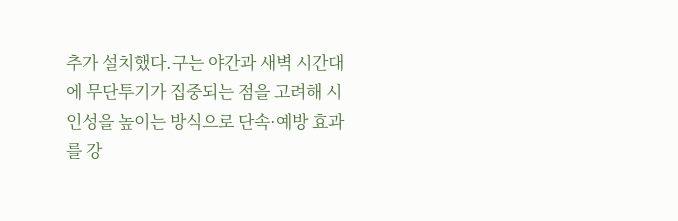추가 설치했다.구는 야간과 새벽 시간대에 무단투기가 집중되는 점을 고려해 시인성을 높이는 방식으로 단속·예방 효과를 강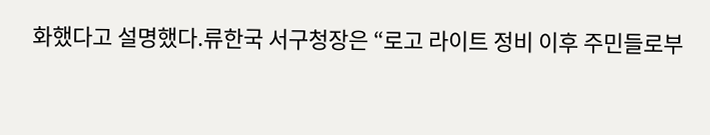화했다고 설명했다.류한국 서구청장은 “로고 라이트 정비 이후 주민들로부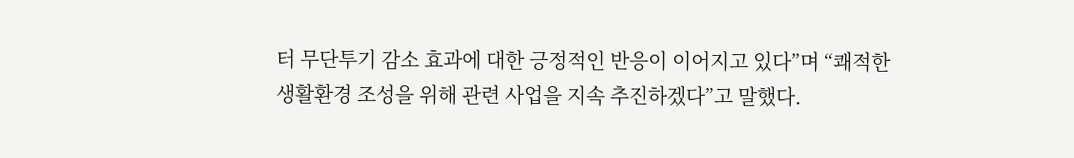터 무단투기 감소 효과에 대한 긍정적인 반응이 이어지고 있다”며 “쾌적한 생활환경 조성을 위해 관련 사업을 지속 추진하겠다”고 말했다.